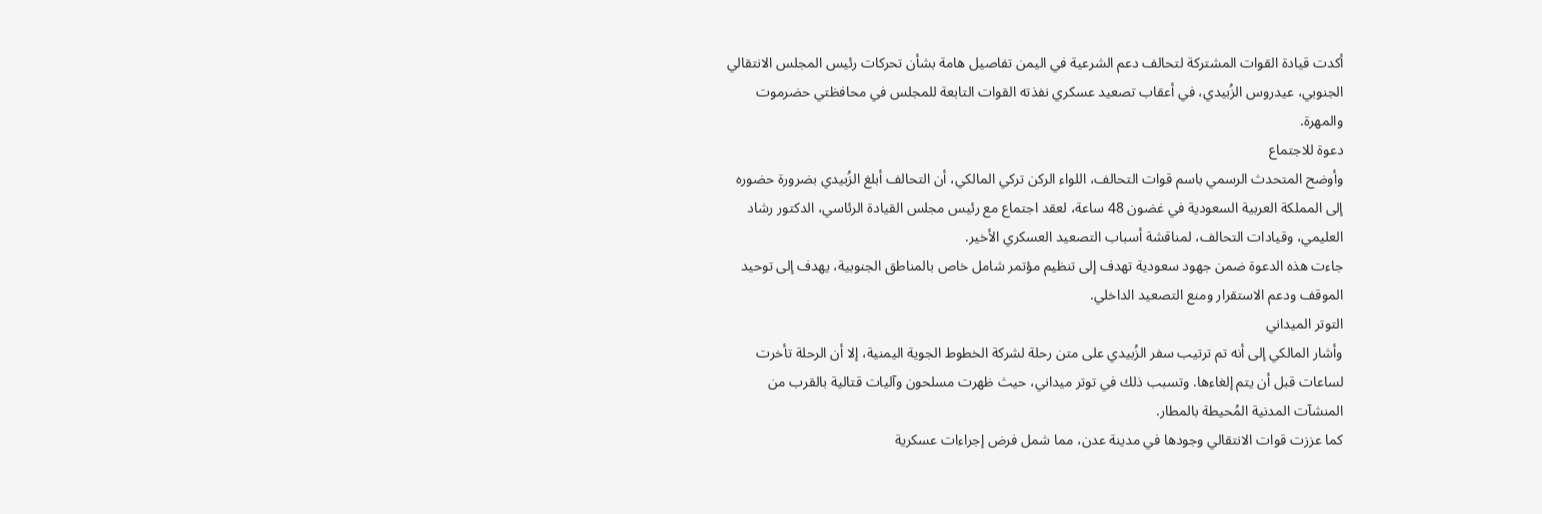أكدت قيادة القوات المشتركة لتحالف دعم الشرعية في اليمن تفاصيل هامة بشأن تحركات رئيس المجلس الانتقالي الجنوبي، عيدروس الزُبيدي، في أعقاب تصعيد عسكري نفذته القوات التابعة للمجلس في محافظتي حضرموت والمهرة.
دعوة للاجتماع
وأوضح المتحدث الرسمي باسم قوات التحالف، اللواء الركن تركي المالكي، أن التحالف أبلغ الزُبيدي بضرورة حضوره إلى المملكة العربية السعودية في غضون 48 ساعة، لعقد اجتماع مع رئيس مجلس القيادة الرئاسي، الدكتور رشاد العليمي، وقيادات التحالف، لمناقشة أسباب التصعيد العسكري الأخير.
جاءت هذه الدعوة ضمن جهود سعودية تهدف إلى تنظيم مؤتمر شامل خاص بالمناطق الجنوبية، يهدف إلى توحيد الموقف ودعم الاستقرار ومنع التصعيد الداخلي.
التوتر الميداني
وأشار المالكي إلى أنه تم ترتيب سفر الزُبيدي على متن رحلة لشركة الخطوط الجوية اليمنية، إلا أن الرحلة تأخرت لساعات قبل أن يتم إلغاءها. وتسبب ذلك في توتر ميداني، حيث ظهرت مسلحون وآليات قتالية بالقرب من المنشآت المدنية المُحيطة بالمطار.
كما عززت قوات الانتقالي وجودها في مدينة عدن، مما شمل فرض إجراءات عسكرية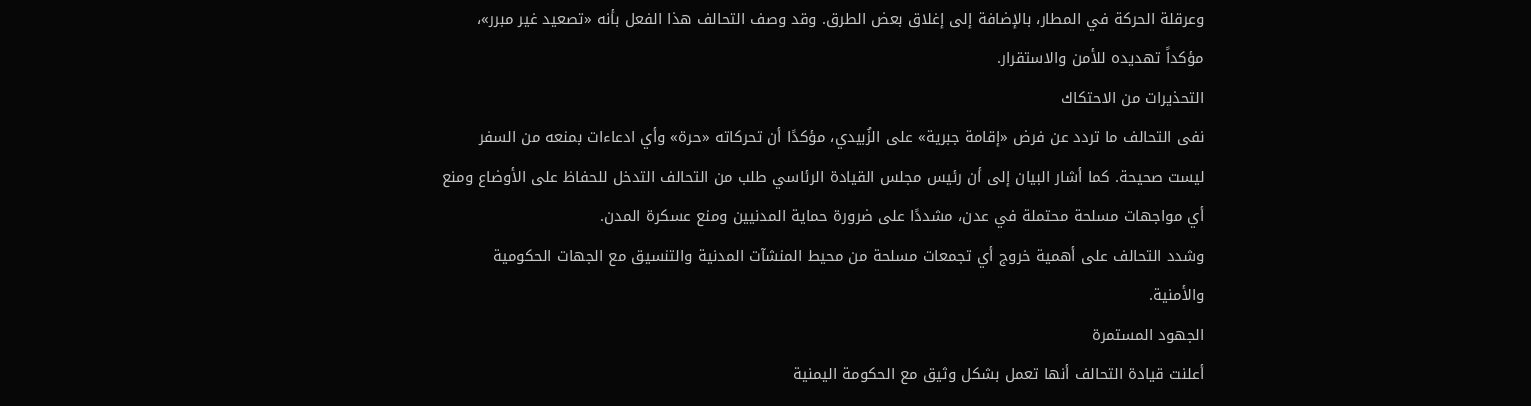وعرقلة الحركة في المطار، بالإضافة إلى إغلاق بعض الطرق. وقد وصف التحالف هذا الفعل بأنه «تصعيد غير مبرر»، مؤكداً تهديده للأمن والاستقرار.
التحذيرات من الاحتكاك
نفى التحالف ما تردد عن فرض «إقامة جبرية» على الزُبيدي، مؤكدًا أن تحركاته «حرة» وأي ادعاءات بمنعه من السفر ليست صحيحة. كما أشار البيان إلى أن رئيس مجلس القيادة الرئاسي طلب من التحالف التدخل للحفاظ على الأوضاع ومنع أي مواجهات مسلحة محتملة في عدن، مشددًا على ضرورة حماية المدنيين ومنع عسكرة المدن.
وشدد التحالف على أهمية خروج أي تجمعات مسلحة من محيط المنشآت المدنية والتنسيق مع الجهات الحكومية والأمنية.
الجهود المستمرة
أعلنت قيادة التحالف أنها تعمل بشكل وثيق مع الحكومة اليمنية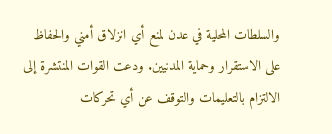والسلطات المحلية في عدن لمنع أي انزلاق أمني والحفاظ على الاستقرار وحماية المدنيين. ودعت القوات المنتشرة إلى الالتزام بالتعليمات والتوقف عن أي تحركات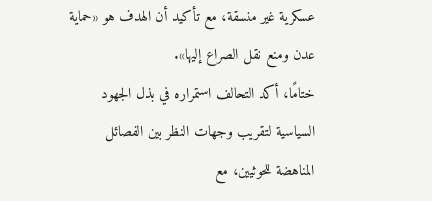عسكرية غير منسقة، مع تأكيد أن الهدف هو «حماية عدن ومنع نقل الصراع إليها».
ختامًا، أكد التحالف استمراره في بذل الجهود السياسية لتقريب وجهات النظر بين الفصائل المناهضة للحوثيين، مع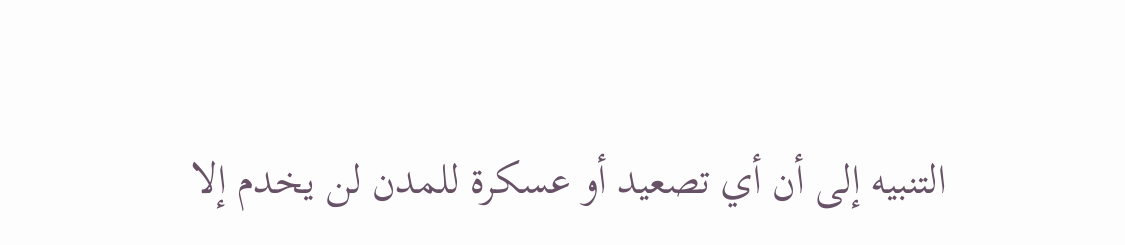التنبيه إلى أن أي تصعيد أو عسكرة للمدن لن يخدم إلا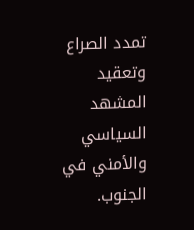تمدد الصراع وتعقيد المشهد السياسي والأمني في الجنوب.